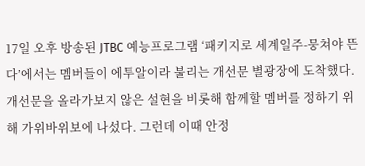17일 오후 방송된 JTBC 예능프로그램 ‘패키지로 세계일주-뭉쳐야 뜬다’에서는 멤버들이 에투알이라 불리는 개선문 별광장에 도착했다.
개선문을 올라가보지 않은 설현을 비롯해 함께할 멤버를 정하기 위해 가위바위보에 나섰다. 그런데 이때 안정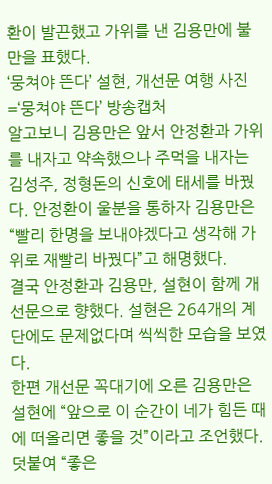환이 발끈했고 가위를 낸 김용만에 불만을 표했다.
‘뭉쳐야 뜬다’ 설현, 개선문 여행 사진=‘뭉쳐야 뜬다’ 방송캡처
알고보니 김용만은 앞서 안정환과 가위를 내자고 약속했으나 주먹을 내자는 김성주, 정형돈의 신호에 태세를 바꿨다. 안정환이 울분을 통하자 김용만은 “빨리 한명을 보내야겠다고 생각해 가위로 재빨리 바꿨다”고 해명했다.
결국 안정환과 김용만, 설현이 함께 개선문으로 향했다. 설현은 264개의 계단에도 문제없다며 씩씩한 모습을 보였다.
한편 개선문 꼭대기에 오른 김용만은 설현에 “앞으로 이 순간이 네가 힘든 때에 떠올리면 좋을 것”이라고 조언했다. 덧붙여 “좋은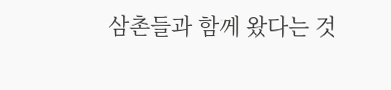삼촌들과 함께 왔다는 것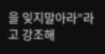을 잊지말아라”라고 강조해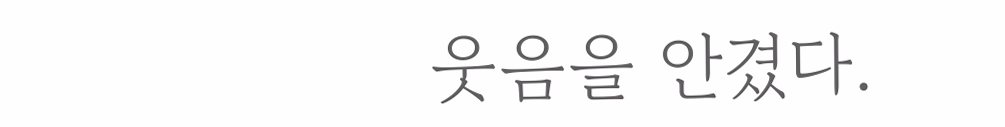웃음을 안겼다.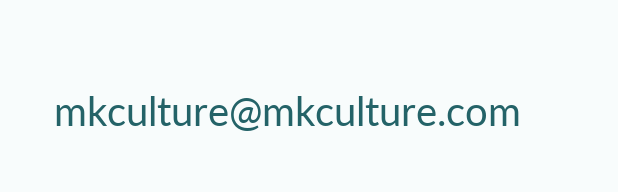mkculture@mkculture.com